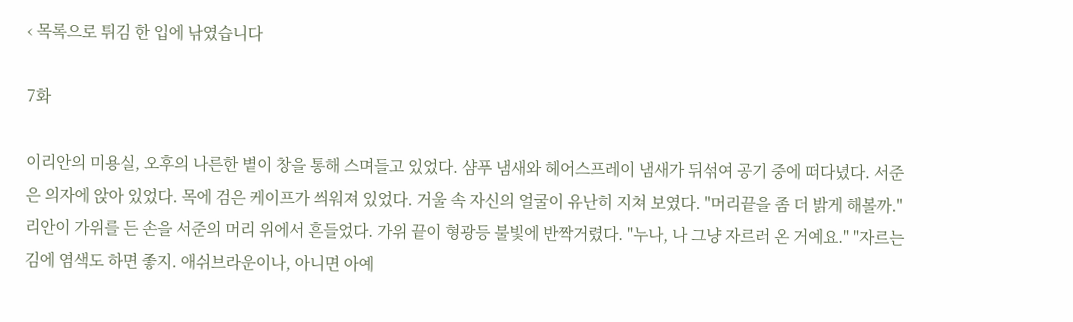‹ 목록으로 튀김 한 입에 낚였습니다

7화

이리안의 미용실, 오후의 나른한 볕이 창을 통해 스며들고 있었다. 샴푸 냄새와 헤어스프레이 냄새가 뒤섞여 공기 중에 떠다녔다. 서준은 의자에 앉아 있었다. 목에 검은 케이프가 씌워져 있었다. 거울 속 자신의 얼굴이 유난히 지쳐 보였다. "머리끝을 좀 더 밝게 해볼까." 리안이 가위를 든 손을 서준의 머리 위에서 흔들었다. 가위 끝이 형광등 불빛에 반짝거렸다. "누나, 나 그냥 자르러 온 거예요." "자르는 김에 염색도 하면 좋지. 애쉬브라운이나, 아니면 아예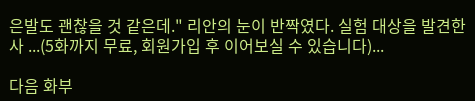은발도 괜찮을 것 같은데." 리안의 눈이 반짝였다. 실험 대상을 발견한 사 ...(5화까지 무료, 회원가입 후 이어보실 수 있습니다)...

다음 화부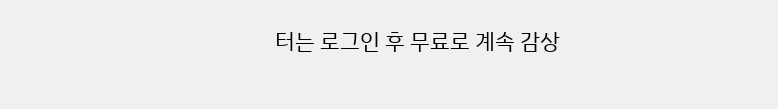터는 로그인 후 무료로 계속 감상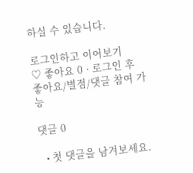하실 수 있습니다.

로그인하고 이어보기
♡ 좋아요 0 · 로그인 후 좋아요/별점/댓글 참여 가능

댓글 0

  • 첫 댓글을 남겨보세요.